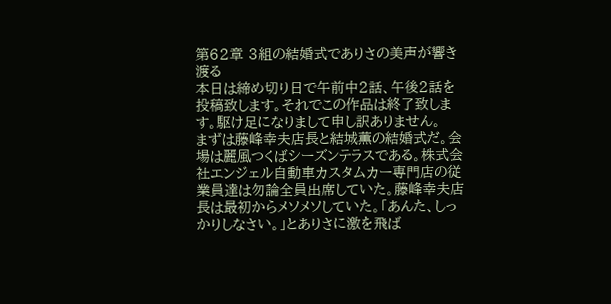第62章 3組の結婚式でありさの美声が響き渡る
本日は締め切り日で午前中2話、午後2話を投稿致します。それでこの作品は終了致します。駆け足になりまして申し訳ありません。
まずは藤峰幸夫店長と結城薫の結婚式だ。会場は麗風つくばシーズンテラスである。株式会社エンジェル自動車カスタムカー専門店の従業員達は勿論全員出席していた。藤峰幸夫店長は最初からメソメソしていた。「あんた、しっかりしなさい。」とありさに激を飛ば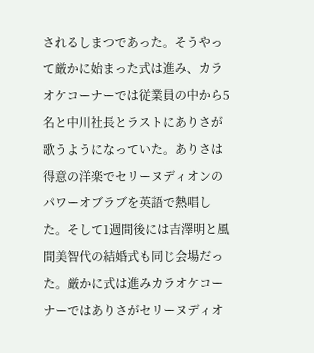されるしまつであった。そうやって厳かに始まった式は進み、カラオケコーナーでは従業員の中から5名と中川社長とラストにありさが歌うようになっていた。ありさは得意の洋楽でセリーヌディオンのパワーオブラブを英語で熱唱した。そして1週間後には吉澤明と風間美智代の結婚式も同じ会場だった。厳かに式は進みカラオケコーナーではありさがセリーヌディオ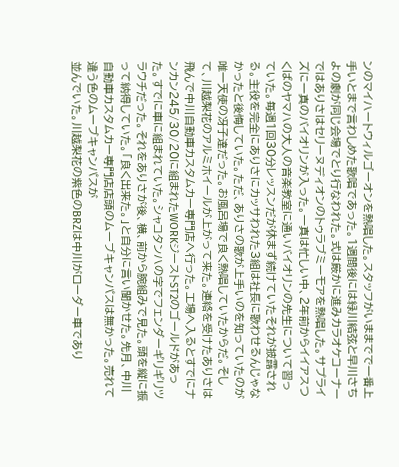ンのマイハートウィルゴーオンを熱唱した。スタッフがいままでで一番上手いとまで言わしめた歌唱であった。1週間後には緑川結弦と早川さちよの劇が同じ会場でとり行なわれた。式は厳かに進みカラオケコーナーではありさはセリーヌディオンのトゥラブミーモアを熱唱した。サプライズに一真のバイオリンが入った。一真は忙しい中、2年前からイイアスつくばのヤマハの大人の音楽教室に通いバイオリンの先生について習っていた。毎週1回30分レッスンだが休まず続けていたそれが披露される。主役を完全にありさにカッサわれた3組は社長に歌わせるんじゃなかったと後悔していた。ただ、ありさの歌が上手いのを知っていたのが唯一天使の冴子達だった。お風呂場で良く熱唱していたからだ。そして、川越梨花のアルミホイールが上がって来た。連絡を受けたありさは飛んで中川自動車カスタムカー専門店へ行った。工場へ入るとすでにナンカン245/30/20に組まれたWORKジーストST2のゴールドがあった。すでに車に組まれていた。シャコタンハの字でフェンダーギリギリツラウチだった。それをありさが後、横、前から腕組みで見た。頭を縦に振って納得していた。「良く出来た。」と自分に言い聞かせた。先月、中川自動車カスタムカー専門店店頭のムーブキャンパスは無かった。売れて違う色のムーブキャンパスが
並んでいた。川越梨花の紫色のBRZは中川がローダー車であり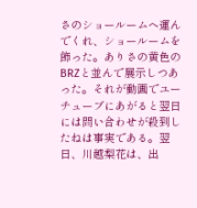さのショールームへ運んでくれ、ショールームを飾った。ありさの黄色のBRZと並んで展示しつあった。それが動画でユーチューブにあがると翌日には問い合わせが殺到したねは事実である。翌日、川越梨花は、出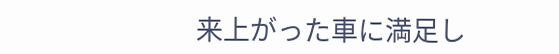来上がった車に満足し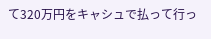て320万円をキャシュで払って行っ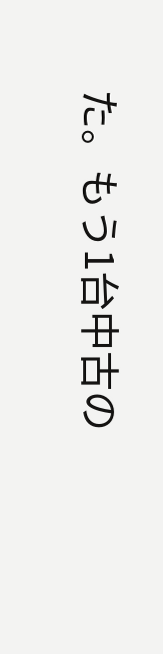た。もう1台中古の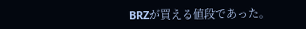BRZが買える値段であった。